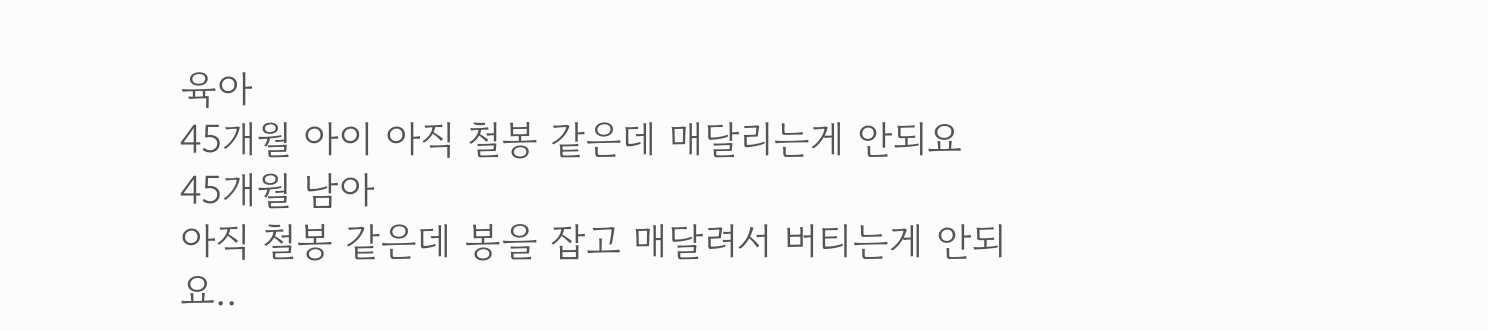육아
45개월 아이 아직 철봉 같은데 매달리는게 안되요
45개월 남아
아직 철봉 같은데 봉을 잡고 매달려서 버티는게 안되요..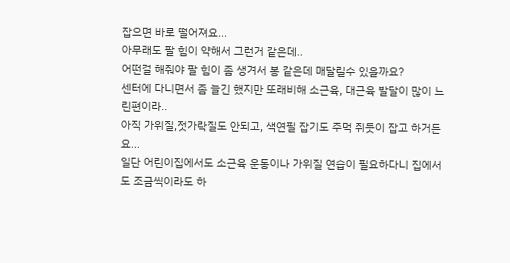잡으면 바로 떨어져요...
아무래도 팔 힘이 약해서 그런거 같은데..
어떤걸 해줘야 팔 힘이 좀 생겨서 봉 같은데 매달릴수 있을까요?
센터에 다니면서 좀 늘긴 했지만 또래비해 소근육, 대근육 발달이 많이 느린편이라..
아직 가위질,젓가락질도 안되고, 색연필 잡기도 주먹 쥐듯이 잡고 하거든요...
일단 어린이집에서도 소근육 운동이나 가위질 연습이 필요하다니 집에서도 조금씩이라도 하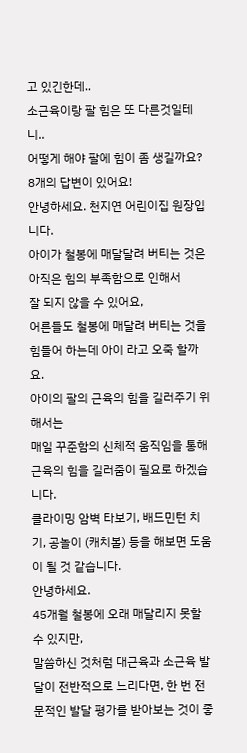고 있긴한데..
소근육이랑 팔 힘은 또 다른것일테니..
어떻게 해야 팔에 힘이 좀 생길까요?
8개의 답변이 있어요!
안녕하세요. 천지연 어린이집 원장입니다.
아이가 철봉에 매달달려 버티는 것은 아직은 힘의 부족함으로 인해서
잘 되지 않을 수 있어요,
어른들도 철봉에 매달려 버티는 것을 힘들어 하는데 아이 라고 오죽 할까요.
아이의 팔의 근육의 힘을 길러주기 위해서는
매일 꾸준함의 신체적 움직임을 통해 근육의 힘을 길러줌이 필요로 하겠습니다.
클라이밍 암벽 타보기, 배드민턴 치기, 공놀이 (캐치볼) 등을 해보면 도움이 될 것 같습니다.
안녕하세요.
45개월 철봉에 오래 매달리지 못할 수 있지만,
말씀하신 것처럼 대근육과 소근육 발달이 전반적으로 느리다면, 한 번 전문적인 발달 평가를 받아보는 것이 좋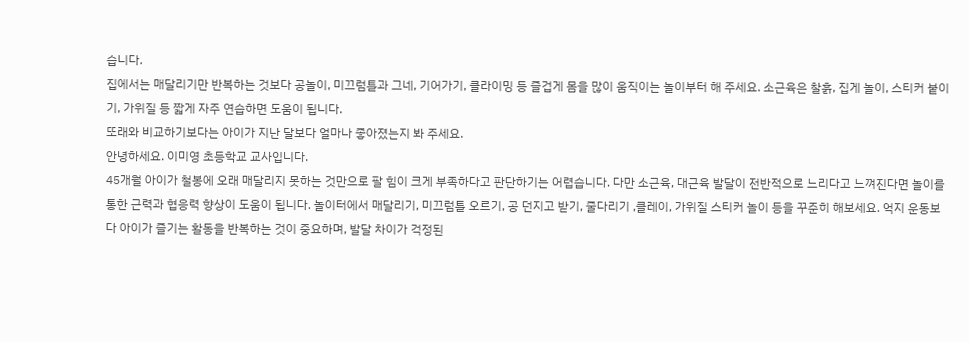습니다.
집에서는 매달리기만 반복하는 것보다 공놀이, 미끄럼틀과 그네, 기어가기, 클라이밍 등 즐겁게 몸을 많이 움직이는 놀이부터 해 주세요. 소근육은 찰흙, 집게 놀이, 스티커 붙이기, 가위질 등 짧게 자주 연습하면 도움이 됩니다.
또래와 비교하기보다는 아이가 지난 달보다 얼마나 좋아졌는지 봐 주세요.
안녕하세요. 이미영 초등학교 교사입니다.
45개월 아이가 철봉에 오래 매달리지 못하는 것만으로 팔 힘이 크게 부족하다고 판단하기는 어렵습니다. 다만 소근육, 대근육 발달이 전반적으로 느리다고 느껴진다면 놀이를 통한 근력과 협응력 향상이 도움이 됩니다. 놀이터에서 매달리기, 미끄럼틀 오르기, 공 던지고 받기, 줄다리기 ,클레이, 가위질 스티커 놀이 등을 꾸준히 해보세요. 억지 운동보다 아이가 즐기는 활동을 반복하는 것이 중요하며, 발달 차이가 걱정된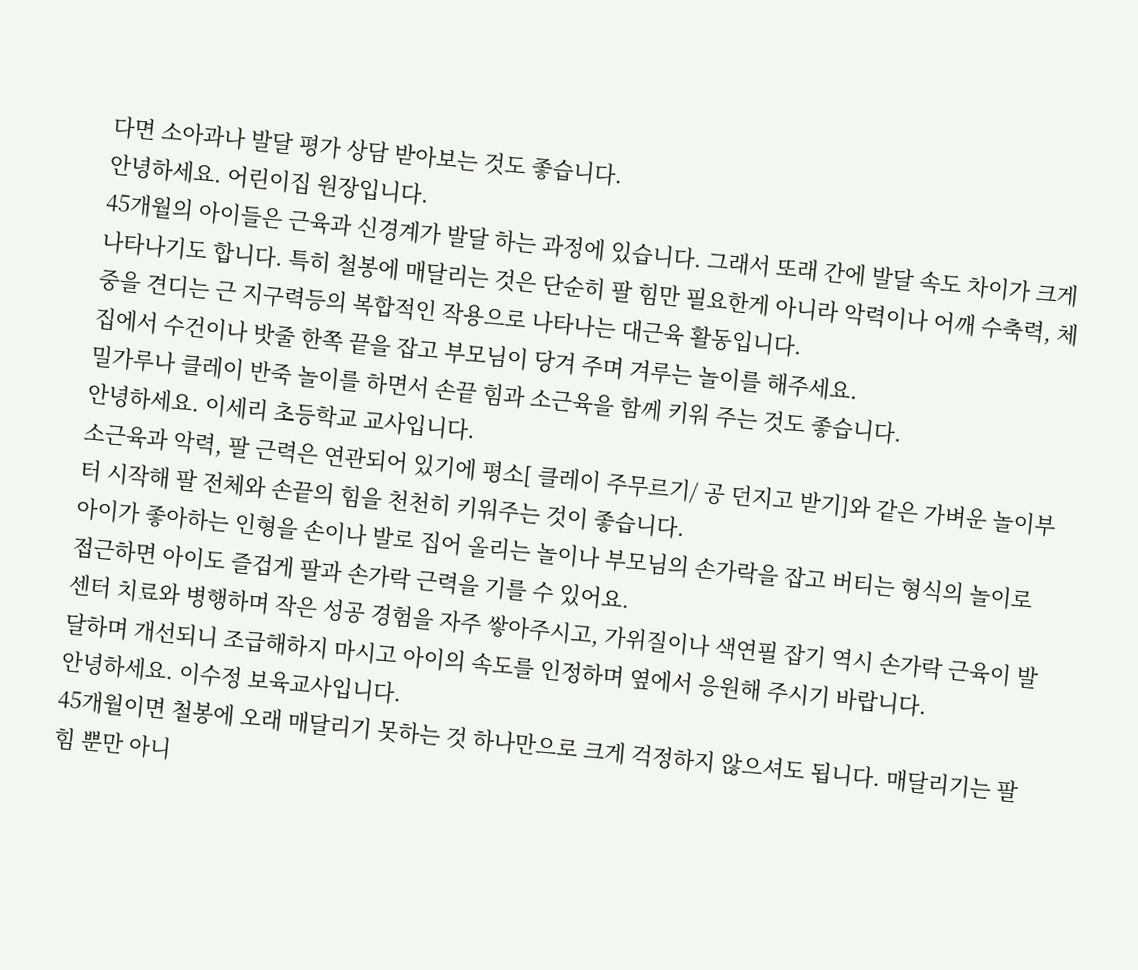다면 소아과나 발달 평가 상담 받아보는 것도 좋습니다.
안녕하세요. 어린이집 원장입니다.
45개월의 아이들은 근육과 신경계가 발달 하는 과정에 있습니다. 그래서 또래 간에 발달 속도 차이가 크게 나타나기도 합니다. 특히 철봉에 매달리는 것은 단순히 팔 힘만 필요한게 아니라 악력이나 어깨 수축력, 체중을 견디는 근 지구력등의 복합적인 작용으로 나타나는 대근육 활동입니다.
집에서 수건이나 밧줄 한쪽 끝을 잡고 부모님이 당겨 주며 겨루는 놀이를 해주세요.
밀가루나 클레이 반죽 놀이를 하면서 손끝 힘과 소근육을 함께 키워 주는 것도 좋습니다.
안녕하세요. 이세리 초등학교 교사입니다.
소근육과 악력, 팔 근력은 연관되어 있기에 평소[ 클레이 주무르기/ 공 던지고 받기]와 같은 가벼운 놀이부터 시작해 팔 전체와 손끝의 힘을 천천히 키워주는 것이 좋습니다.
아이가 좋아하는 인형을 손이나 발로 집어 올리는 놀이나 부모님의 손가락을 잡고 버티는 형식의 놀이로 접근하면 아이도 즐겁게 팔과 손가락 근력을 기를 수 있어요.
센터 치료와 병행하며 작은 성공 경험을 자주 쌓아주시고, 가위질이나 색연필 잡기 역시 손가락 근육이 발달하며 개선되니 조급해하지 마시고 아이의 속도를 인정하며 옆에서 응원해 주시기 바랍니다.
안녕하세요. 이수정 보육교사입니다.
45개월이면 철봉에 오래 매달리기 못하는 것 하나만으로 크게 걱정하지 않으셔도 됩니다. 매달리기는 팔 힘 뿐만 아니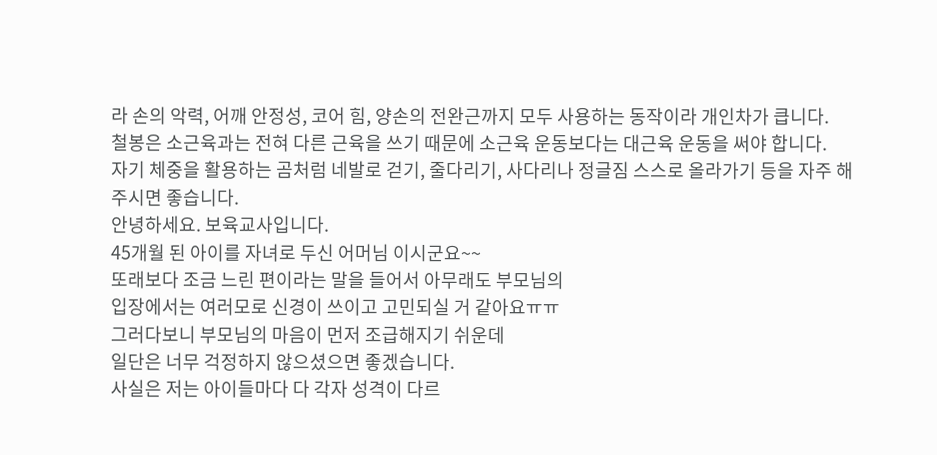라 손의 악력, 어깨 안정성, 코어 힘, 양손의 전완근까지 모두 사용하는 동작이라 개인차가 큽니다.
철봉은 소근육과는 전혀 다른 근육을 쓰기 때문에 소근육 운동보다는 대근육 운동을 써야 합니다.
자기 체중을 활용하는 곰처럼 네발로 걷기, 줄다리기, 사다리나 정글짐 스스로 올라가기 등을 자주 해주시면 좋습니다.
안녕하세요. 보육교사입니다.
45개월 된 아이를 자녀로 두신 어머님 이시군요~~
또래보다 조금 느린 편이라는 말을 들어서 아무래도 부모님의
입장에서는 여러모로 신경이 쓰이고 고민되실 거 같아요ㅠㅠ
그러다보니 부모님의 마음이 먼저 조급해지기 쉬운데
일단은 너무 걱정하지 않으셨으면 좋겠습니다.
사실은 저는 아이들마다 다 각자 성격이 다르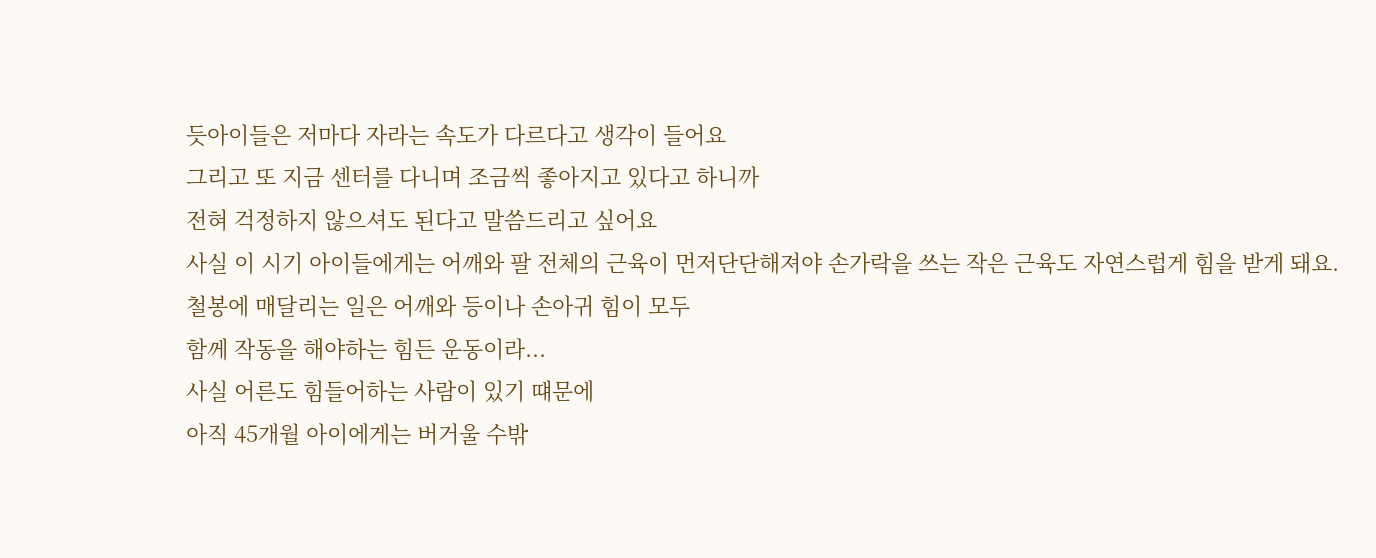듯아이들은 저마다 자라는 속도가 다르다고 생각이 들어요
그리고 또 지금 센터를 다니며 조금씩 좋아지고 있다고 하니까
전혀 걱정하지 않으셔도 된다고 말씀드리고 싶어요
사실 이 시기 아이들에게는 어깨와 팔 전체의 근육이 먼저단단해져야 손가락을 쓰는 작은 근육도 자연스럽게 힘을 받게 돼요.
철봉에 매달리는 일은 어깨와 등이나 손아귀 힘이 모두
함께 작동을 해야하는 힘든 운동이라...
사실 어른도 힘들어하는 사람이 있기 떄문에
아직 45개월 아이에게는 버거울 수밖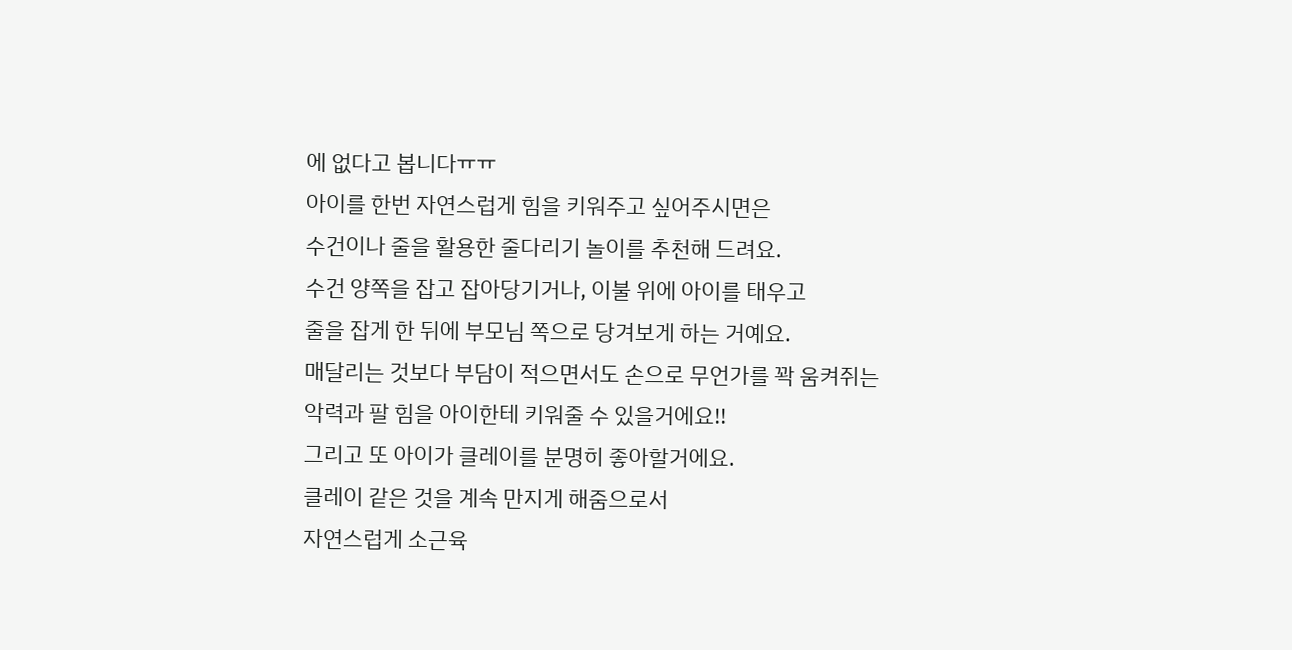에 없다고 봅니다ㅠㅠ
아이를 한번 자연스럽게 힘을 키워주고 싶어주시면은
수건이나 줄을 활용한 줄다리기 놀이를 추천해 드려요.
수건 양쪽을 잡고 잡아당기거나, 이불 위에 아이를 태우고
줄을 잡게 한 뒤에 부모님 쪽으로 당겨보게 하는 거예요.
매달리는 것보다 부담이 적으면서도 손으로 무언가를 꽉 움켜쥐는
악력과 팔 힘을 아이한테 키워줄 수 있을거에요!!
그리고 또 아이가 클레이를 분명히 좋아할거에요.
클레이 같은 것을 계속 만지게 해줌으로서
자연스럽게 소근육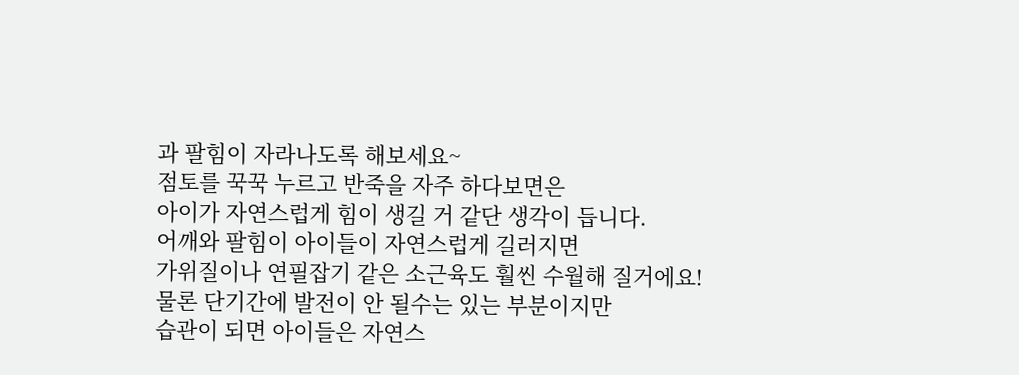과 팔힘이 자라나도록 해보세요~
점토를 꾹꾹 누르고 반죽을 자주 하다보면은
아이가 자연스럽게 힘이 생길 거 같단 생각이 듭니다.
어깨와 팔힘이 아이들이 자연스럽게 길러지면
가위질이나 연필잡기 같은 소근육도 훨씬 수월해 질거에요!
물론 단기간에 발전이 안 될수는 있는 부분이지만
습관이 되면 아이들은 자연스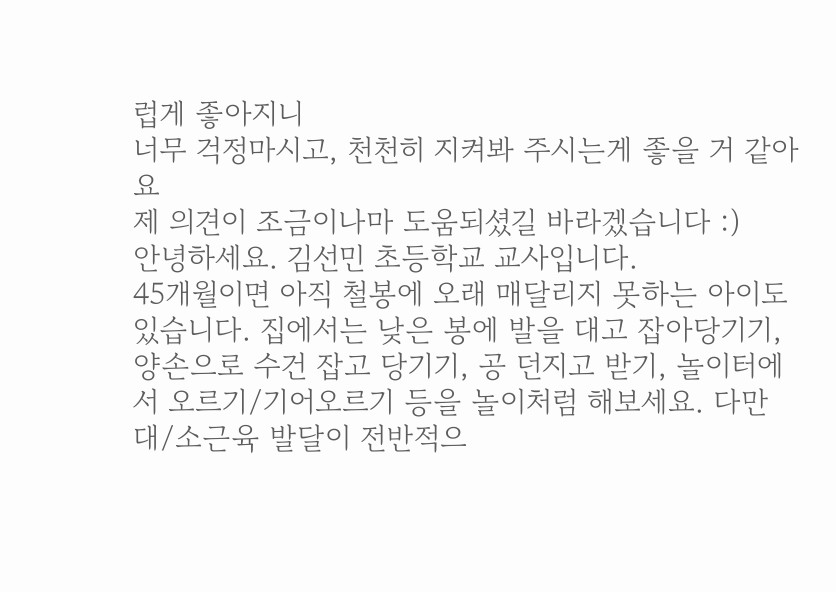럽게 좋아지니
너무 걱정마시고, 천천히 지켜봐 주시는게 좋을 거 같아요
제 의견이 조금이나마 도움되셨길 바라겠습니다 :)
안녕하세요. 김선민 초등학교 교사입니다.
45개월이면 아직 철봉에 오래 매달리지 못하는 아이도 있습니다. 집에서는 낮은 봉에 발을 대고 잡아당기기, 양손으로 수건 잡고 당기기, 공 던지고 받기, 놀이터에서 오르기/기어오르기 등을 놀이처럼 해보세요. 다만 대/소근육 발달이 전반적으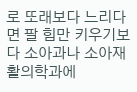로 또래보다 느리다면 팔 힘만 키우기보다 소아과나 소아재활의학과에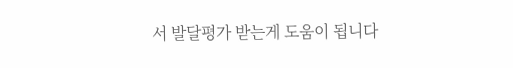서 발달평가 받는게 도움이 됩니다